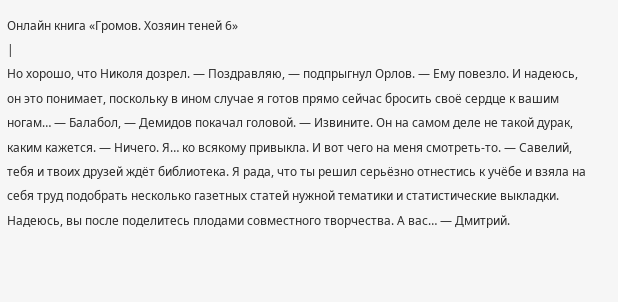Онлайн книга «Громов. Хозяин теней 6»
|
Но хорошо, что Николя дозрел. — Поздравляю, — подпрыгнул Орлов. — Ему повезло. И надеюсь, он это понимает, поскольку в ином случае я готов прямо сейчас бросить своё сердце к вашим ногам… — Балабол, — Демидов покачал головой. — Извините. Он на самом деле не такой дурак, каким кажется. — Ничего. Я… ко всякому привыкла. И вот чего на меня смотреть-то. — Савелий, тебя и твоих друзей ждёт библиотека. Я рада, что ты решил серьёзно отнестись к учёбе и взяла на себя труд подобрать несколько газетных статей нужной тематики и статистические выкладки. Надеюсь, вы после поделитесь плодами совместного творчества. А вас… — Дмитрий.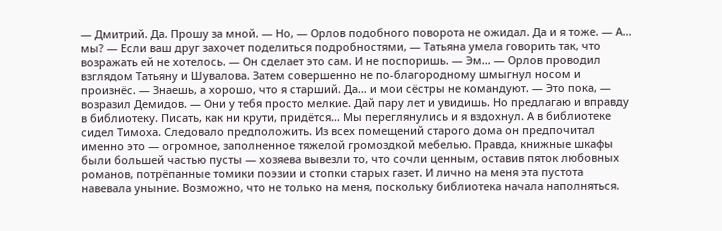— Дмитрий. Да. Прошу за мной. — Но, — Орлов подобного поворота не ожидал. Да и я тоже. — А… мы? — Если ваш друг захочет поделиться подробностями, — Татьяна умела говорить так, что возражать ей не хотелось. — Он сделает это сам. И не поспоришь. — Эм… — Орлов проводил взглядом Татьяну и Шувалова. Затем совершенно не по-благородному шмыгнул носом и произнёс. — Знаешь, а хорошо, что я старший. Да… и мои сёстры не командуют. — Это пока, — возразил Демидов. — Они у тебя просто мелкие. Дай пару лет и увидишь. Но предлагаю и вправду в библиотеку. Писать, как ни крути, придётся… Мы переглянулись и я вздохнул. А в библиотеке сидел Тимоха. Следовало предположить. Из всех помещений старого дома он предпочитал именно это — огромное, заполненное тяжелой громоздкой мебелью. Правда, книжные шкафы были большей частью пусты — хозяева вывезли то, что сочли ценным, оставив пяток любовных романов, потрёпанные томики поэзии и стопки старых газет. И лично на меня эта пустота навевала уныние. Возможно, что не только на меня, поскольку библиотека начала наполняться.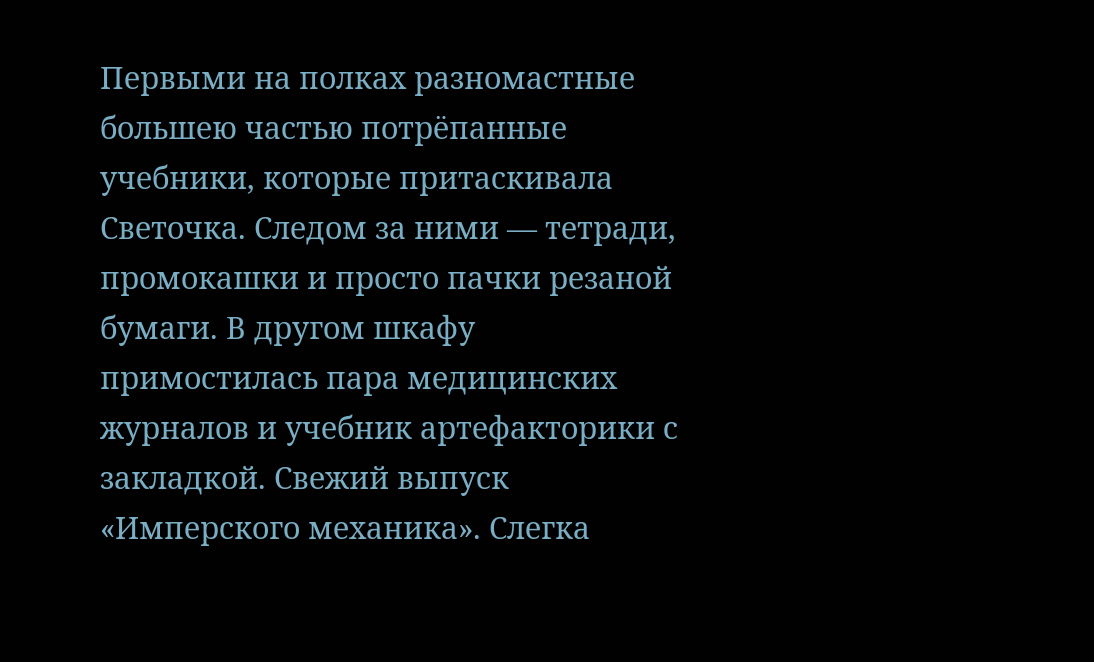Первыми на полках разномастные большею частью потрёпанные учебники, которые притаскивала Светочка. Следом за ними — тетради, промокашки и просто пачки резаной бумаги. В другом шкафу примостилась пара медицинских журналов и учебник артефакторики с закладкой. Свежий выпуск «Имперского механика». Слегка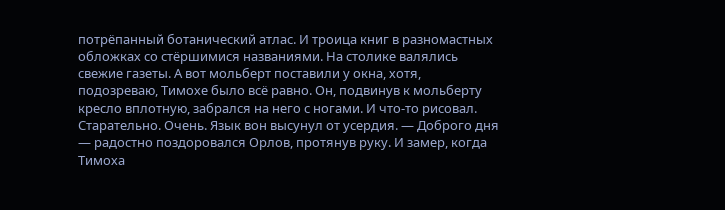потрёпанный ботанический атлас. И троица книг в разномастных обложках со стёршимися названиями. На столике валялись свежие газеты. А вот мольберт поставили у окна, хотя, подозреваю, Тимохе было всё равно. Он, подвинув к мольберту кресло вплотную, забрался на него с ногами. И что-то рисовал. Старательно. Очень. Язык вон высунул от усердия. — Доброго дня — радостно поздоровался Орлов, протянув руку. И замер, когда Тимоха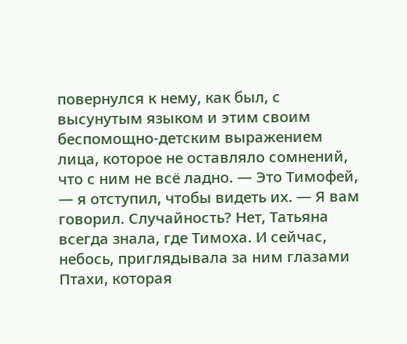повернулся к нему, как был, с высунутым языком и этим своим беспомощно-детским выражением лица, которое не оставляло сомнений, что с ним не всё ладно. — Это Тимофей, — я отступил, чтобы видеть их. — Я вам говорил. Случайность? Нет, Татьяна всегда знала, где Тимоха. И сейчас, небось, приглядывала за ним глазами Птахи, которая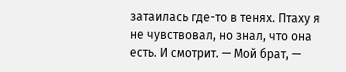затаилась где-то в тенях. Птаху я не чувствовал, но знал, что она есть. И смотрит. — Мой брат, —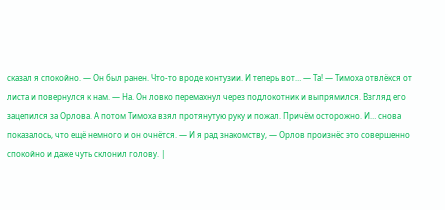сказал я спокойно. — Он был ранен. Что-то вроде контузии. И теперь вот… — Та! — Тимоха отвлёкся от листа и повернулся к нам. — На. Он ловко перемахнул через подлокотник и выпрямился. Взгляд его зацепился за Орлова. А потом Тимоха взял протянутую руку и пожал. Причём осторожно. И… снова показалось, что ещё немного и он очнётся. — И я рад знакомству, — Орлов произнёс это совершенно спокойно и даже чуть склонил голову. |